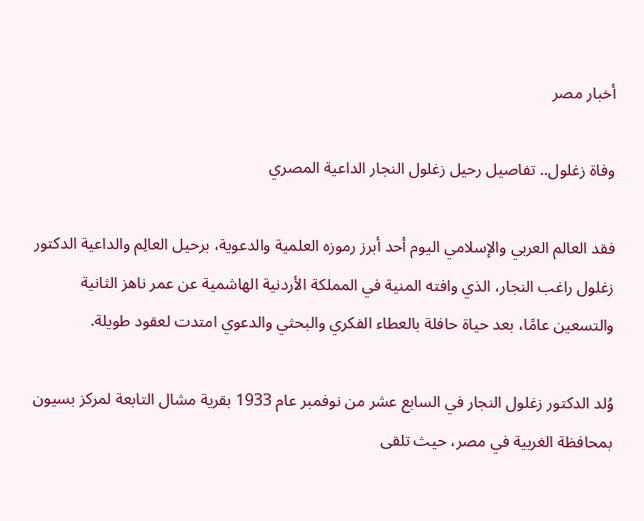أخبار مصر

وفاة زغلول.. تفاصيل رحيل زغلول النجار الداعية المصري

فقد العالم العربي والإسلامي اليوم أحد أبرز رموزه العلمية والدعوية، برحيل العالِم والداعية الدكتور زغلول راغب النجار، الذي وافته المنية في المملكة الأردنية الهاشمية عن عمر ناهز الثانية والتسعين عامًا، بعد حياة حافلة بالعطاء الفكري والبحثي والدعوي امتدت لعقود طويلة.

وُلد الدكتور زغلول النجار في السابع عشر من نوفمبر عام 1933 بقرية مشال التابعة لمركز بسيون بمحافظة الغربية في مصر، حيث تلقى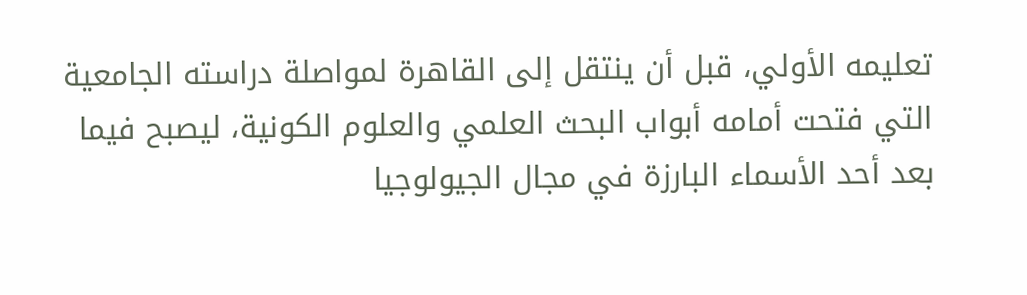تعليمه الأولي، قبل أن ينتقل إلى القاهرة لمواصلة دراسته الجامعية التي فتحت أمامه أبواب البحث العلمي والعلوم الكونية، ليصبح فيما بعد أحد الأسماء البارزة في مجال الجيولوجيا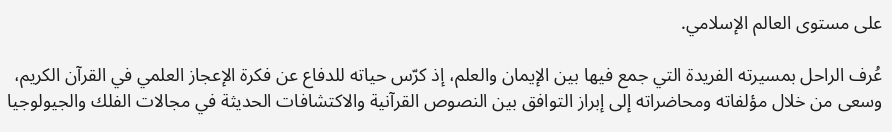على مستوى العالم الإسلامي.

عُرف الراحل بمسيرته الفريدة التي جمع فيها بين الإيمان والعلم، إذ كرّس حياته للدفاع عن فكرة الإعجاز العلمي في القرآن الكريم، وسعى من خلال مؤلفاته ومحاضراته إلى إبراز التوافق بين النصوص القرآنية والاكتشافات الحديثة في مجالات الفلك والجيولوجيا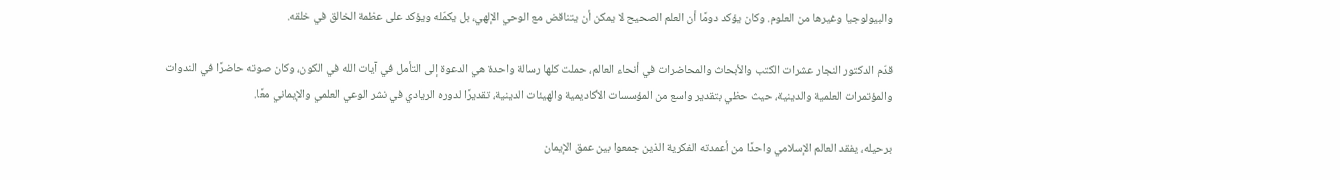والبيولوجيا وغيرها من العلوم. وكان يؤكد دومًا أن العلم الصحيح لا يمكن أن يتناقض مع الوحي الإلهي، بل يكمّله ويؤكد على عظمة الخالق في خلقه.

قدّم الدكتور النجار عشرات الكتب والأبحاث والمحاضرات في أنحاء العالم، حملت كلها رسالة واحدة هي الدعوة إلى التأمل في آيات الله في الكون، وكان صوته حاضرًا في الندوات والمؤتمرات العلمية والدينية، حيث حظي بتقدير واسع من المؤسسات الأكاديمية والهيئات الدينية، تقديرًا لدوره الريادي في نشر الوعي العلمي والإيماني معًا.

برحيله، يفقد العالم الإسلامي واحدًا من أعمدته الفكرية الذين جمعوا بين عمق الإيمان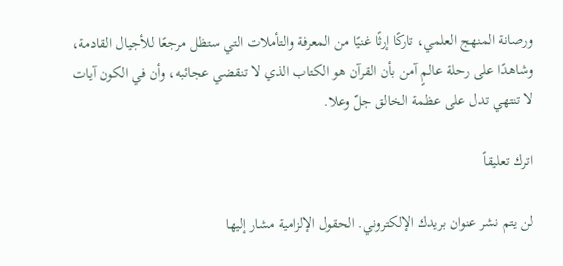ورصانة المنهج العلمي، تاركًا إرثًا غنيًا من المعرفة والتأملات التي ستظل مرجعًا للأجيال القادمة، وشاهدًا على رحلة عالمٍ آمن بأن القرآن هو الكتاب الذي لا تنقضي عجائبه، وأن في الكون آيات لا تنتهي تدل على عظمة الخالق جلّ وعلا.

اترك تعليقاً

لن يتم نشر عنوان بريدك الإلكتروني. الحقول الإلزامية مشار إليها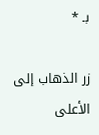بـ *

زر الذهاب إلى الأعلى